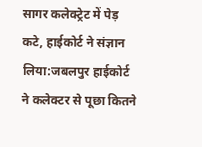सागर कलेक्ट्रेट में पेड़ कटे, हाईकोर्ट ने संज्ञान लिया:जबलपुर हाईकोर्ट ने कलेक्टर से पूछा कितने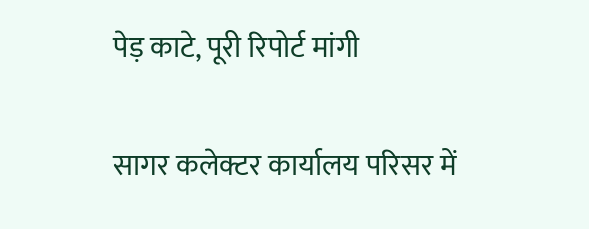पेड़ काटे, पूरी रिपोर्ट मांगी

सागर कलेक्टर कार्यालय परिसर में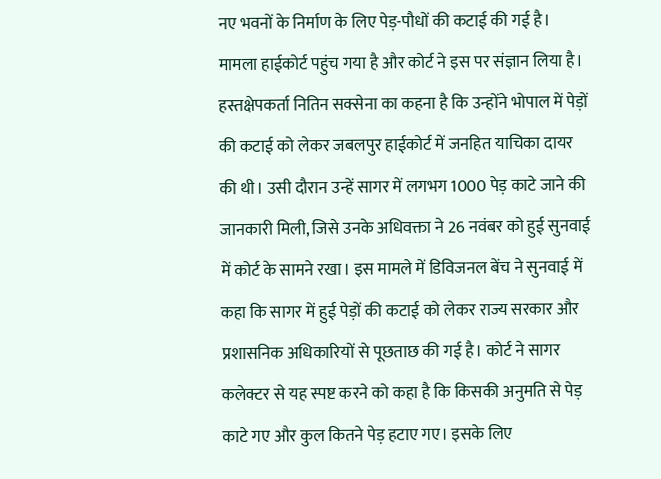नए भवनों के निर्माण के लिए पेड़-पौधों की कटाई की गई है। मामला हाईकोर्ट पहुंच गया है और कोर्ट ने इस पर संज्ञान लिया है। हस्तक्षेपकर्ता नितिन सक्सेना का कहना है कि उन्होंने भोपाल में पेड़ों की कटाई को लेकर जबलपुर हाईकोर्ट में जनहित याचिका दायर की थी। उसी दौरान उन्हें सागर में लगभग 1000 पेड़ काटे जाने की जानकारी मिली, जिसे उनके अधिवक्ता ने 26 नवंबर को हुई सुनवाई में कोर्ट के सामने रखा। इस मामले में डिविजनल बेंच ने सुनवाई में कहा कि सागर में हुई पेड़ों की कटाई को लेकर राज्य सरकार और प्रशासनिक अधिकारियों से पूछताछ की गई है। कोर्ट ने सागर कलेक्टर से यह स्पष्ट करने को कहा है कि किसकी अनुमति से पेड़ काटे गए और कुल कितने पेड़ हटाए गए। इसके लिए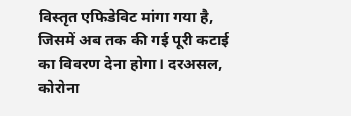विस्तृत एफिडेविट मांगा गया है, जिसमें अब तक की गई पूरी कटाई का विवरण देना होगा। दरअसल, कोरोना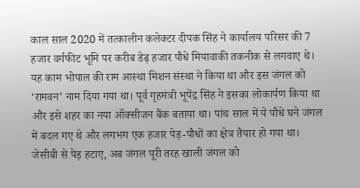काल साल 2020 में तत्कालीन कलेक्टर दीपक सिंह ने कार्यालय परिसर की 7 हजार वर्गफीट भूमि पर करीब डेढ़ हजार पौधे मियावाकी तकनीक से लगवाए थे। यह काम भोपाल की राम आस्था मिशन संस्था ने किया था और इस जंगल को ‘रामवन’ नाम दिया गया था। पूर्व गृहमंत्री भूपेंद्र सिंह ने इसका लोकार्पण किया था और इसे शहर का नया ऑक्सीजन बैंक बताया था। पांच साल में ये पौधे घने जंगल में बदल गए थे और लगभग एक हजार पेड़-पौधों का क्षेत्र तैयार हो गया था। जेसीबी से पेड़ हटाए, अब जंगल पूरी तरह खाली जंगल को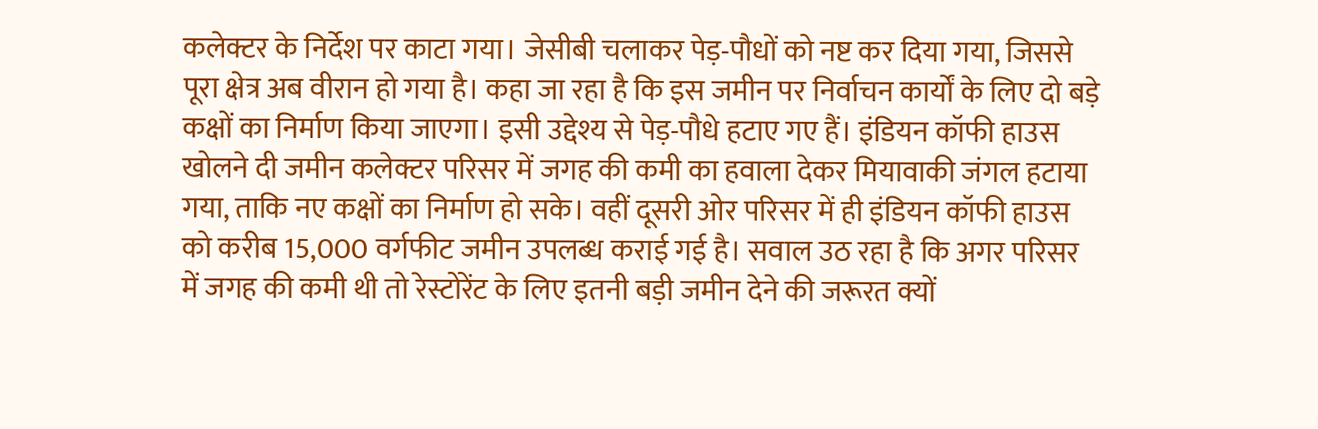कलेक्टर के निर्देश पर काटा गया। जेसीबी चलाकर पेड़-पौधों को नष्ट कर दिया गया, जिससे पूरा क्षेत्र अब वीरान हो गया है। कहा जा रहा है कि इस जमीन पर निर्वाचन कार्यों के लिए दो बड़े कक्षों का निर्माण किया जाएगा। इसी उद्देश्य से पेड़-पौधे हटाए गए हैं। इंडियन कॉफी हाउस खोलने दी जमीन कलेक्टर परिसर में जगह की कमी का हवाला देकर मियावाकी जंगल हटाया गया, ताकि नए कक्षों का निर्माण हो सके। वहीं दूसरी ओर परिसर में ही इंडियन कॉफी हाउस को करीब 15,000 वर्गफीट जमीन उपलब्ध कराई गई है। सवाल उठ रहा है कि अगर परिसर में जगह की कमी थी तो रेस्टोरेंट के लिए इतनी बड़ी जमीन देने की जरूरत क्यों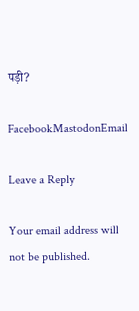पड़ी?

FacebookMastodonEmail

Leave a Reply

Your email address will not be published.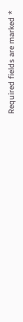Required fields are marked *